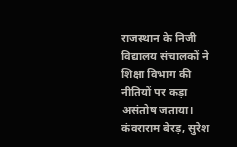राजस्थान के निजी विद्यालय संचालकों ने शिक्षा विभाग की नीतियों पर कड़ा असंतोष जताया। कंवराराम बेरड़, सुरेश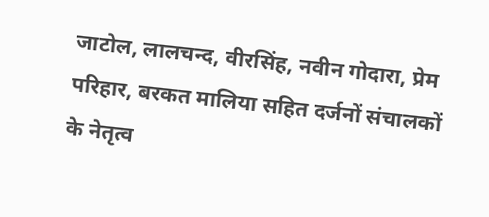जाटोल, लालचन्द, वीरसिंह, नवीन गोदारा, प्रेम परिहार, बरकत मालिया सहित दर्जनों संचालकों के नेतृत्व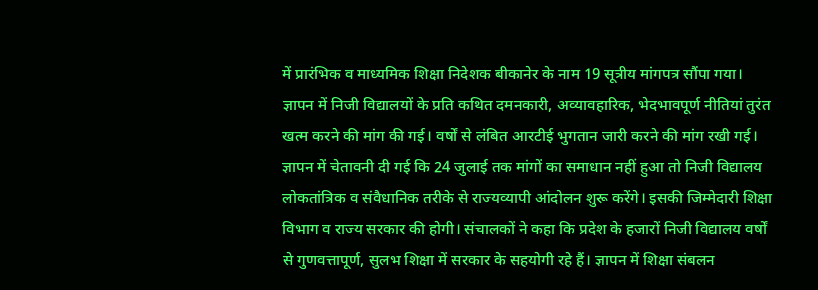में प्रारंभिक व माध्यमिक शिक्षा निदेशक बीकानेर के नाम 19 सूत्रीय मांगपत्र सौंपा गया। ज्ञापन में निजी विद्यालयों के प्रति कथित दमनकारी, अव्यावहारिक, भेदभावपूर्ण नीतियां तुरंत खत्म करने की मांग की गई। वर्षों से लंबित आरटीई भुगतान जारी करने की मांग रखी गई। ज्ञापन में चेतावनी दी गई कि 24 जुलाई तक मांगों का समाधान नहीं हुआ तो निजी विद्यालय लोकतांत्रिक व संवैधानिक तरीके से राज्यव्यापी आंदोलन शुरू करेंगे। इसकी जिम्मेदारी शिक्षा विभाग व राज्य सरकार की होगी। संचालकों ने कहा कि प्रदेश के हजारों निजी विद्यालय वर्षों से गुणवत्तापूर्ण, सुलभ शिक्षा में सरकार के सहयोगी रहे हैं। ज्ञापन में शिक्षा संबलन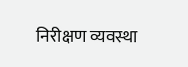निरीक्षण व्यवस्था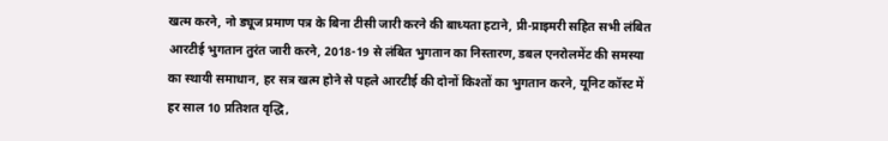खत्म करने, नो ड्यूज प्रमाण पत्र के बिना टीसी जारी करने की बाध्यता हटाने, प्री-प्राइमरी सहित सभी लंबित आरटीई भुगतान तुरंत जारी करने, 2018-19 से लंबित भुगतान का निस्तारण, डबल एनरोलमेंट की समस्या का स्थायी समाधान, हर सत्र खत्म होने से पहले आरटीई की दोनों किश्तों का भुगतान करने, यूनिट कॉस्ट में हर साल 10 प्रतिशत वृद्धि,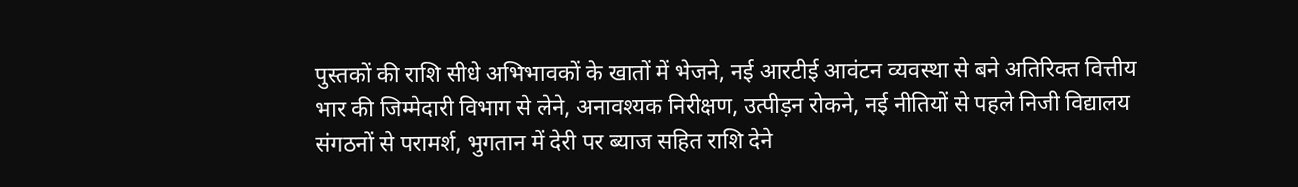पुस्तकों की राशि सीधे अभिभावकों के खातों में भेजने, नई आरटीई आवंटन व्यवस्था से बने अतिरिक्त वित्तीय भार की जिम्मेदारी विभाग से लेने, अनावश्यक निरीक्षण, उत्पीड़न रोकने, नई नीतियों से पहले निजी विद्यालय संगठनों से परामर्श, भुगतान में देरी पर ब्याज सहित राशि देने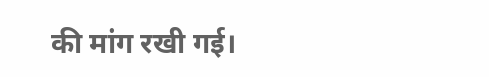की मांग रखी गई।